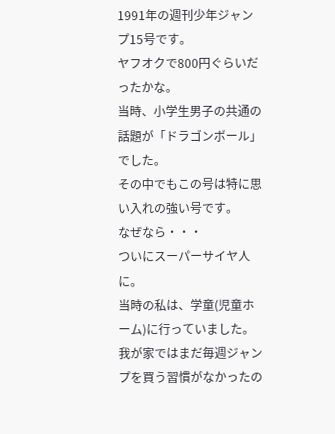1991年の週刊少年ジャンプ15号です。
ヤフオクで800円ぐらいだったかな。
当時、小学生男子の共通の話題が「ドラゴンボール」でした。
その中でもこの号は特に思い入れの強い号です。
なぜなら・・・
ついにスーパーサイヤ人に。
当時の私は、学童(児童ホーム)に行っていました。
我が家ではまだ毎週ジャンプを買う習慣がなかったの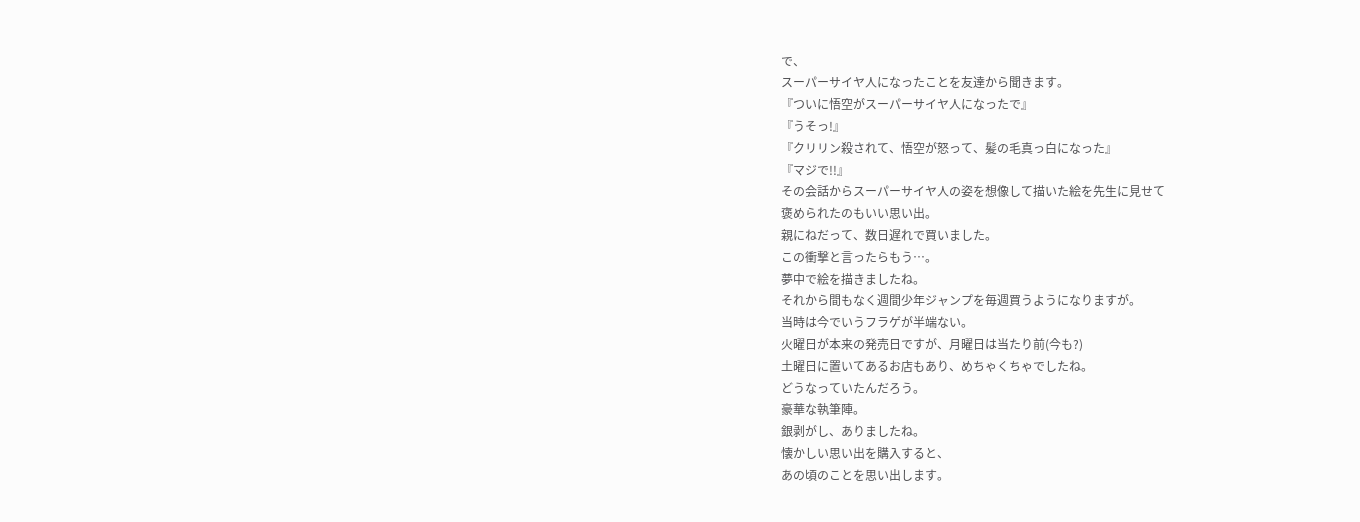で、
スーパーサイヤ人になったことを友達から聞きます。
『ついに悟空がスーパーサイヤ人になったで』
『うそっ!』
『クリリン殺されて、悟空が怒って、髪の毛真っ白になった』
『マジで!!』
その会話からスーパーサイヤ人の姿を想像して描いた絵を先生に見せて
褒められたのもいい思い出。
親にねだって、数日遅れで買いました。
この衝撃と言ったらもう…。
夢中で絵を描きましたね。
それから間もなく週間少年ジャンプを毎週買うようになりますが。
当時は今でいうフラゲが半端ない。
火曜日が本来の発売日ですが、月曜日は当たり前(今も?)
土曜日に置いてあるお店もあり、めちゃくちゃでしたね。
どうなっていたんだろう。
豪華な執筆陣。
銀剥がし、ありましたね。
懐かしい思い出を購入すると、
あの頃のことを思い出します。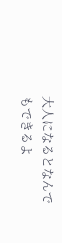大人になるとなんでもできるよ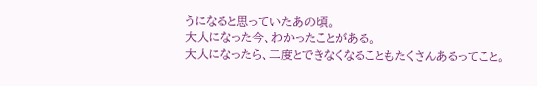うになると思っていたあの頃。
大人になった今、わかったことがある。
大人になったら、二度とできなくなることもたくさんあるってこと。